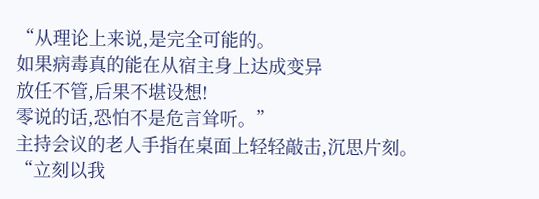“从理论上来说,是完全可能的。
如果病毒真的能在从宿主身上达成变异
放任不管,后果不堪设想!
零说的话,恐怕不是危言耸听。”
主持会议的老人手指在桌面上轻轻敲击,沉思片刻。
“立刻以我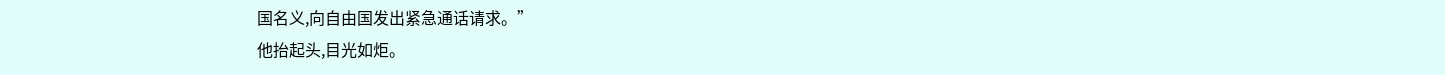国名义,向自由国发出紧急通话请求。”
他抬起头,目光如炬。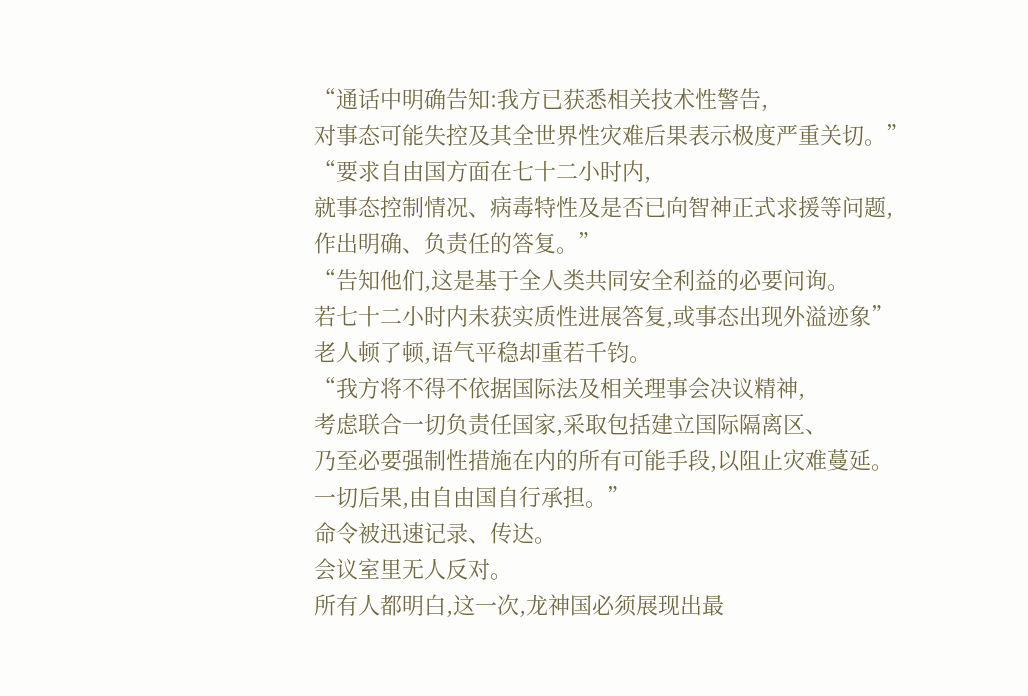“通话中明确告知:我方已获悉相关技术性警告,
对事态可能失控及其全世界性灾难后果表示极度严重关切。”
“要求自由国方面在七十二小时内,
就事态控制情况、病毒特性及是否已向智神正式求援等问题,
作出明确、负责任的答复。”
“告知他们,这是基于全人类共同安全利益的必要问询。
若七十二小时内未获实质性进展答复,或事态出现外溢迹象”
老人顿了顿,语气平稳却重若千钧。
“我方将不得不依据国际法及相关理事会决议精神,
考虑联合一切负责任国家,采取包括建立国际隔离区、
乃至必要强制性措施在内的所有可能手段,以阻止灾难蔓延。
一切后果,由自由国自行承担。”
命令被迅速记录、传达。
会议室里无人反对。
所有人都明白,这一次,龙神国必须展现出最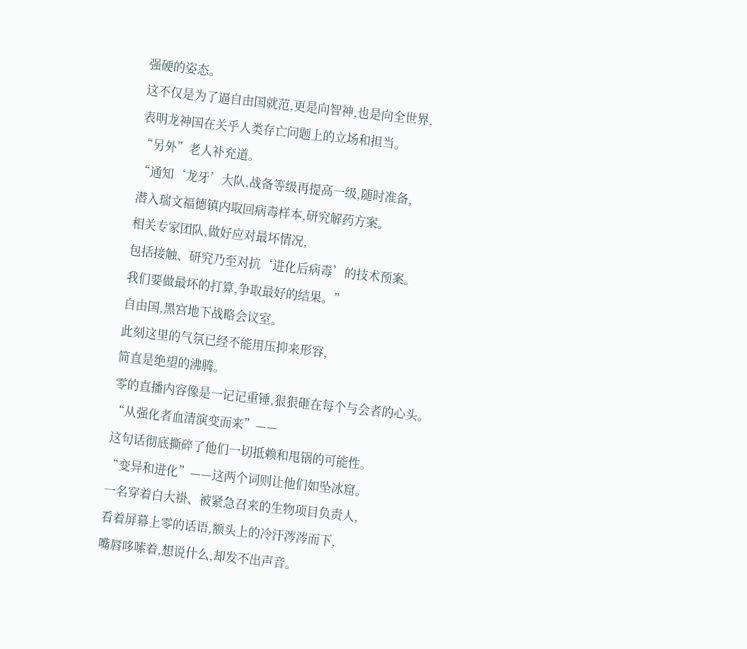强硬的姿态。
这不仅是为了逼自由国就范,更是向智神,也是向全世界,
表明龙神国在关乎人类存亡问题上的立场和担当。
“另外”老人补充道。
“通知‘龙牙’大队,战备等级再提高一级,随时准备,
潜入瑞文福德镇内取回病毒样本,研究解药方案。
相关专家团队,做好应对最坏情况,
包括接触、研究乃至对抗‘进化后病毒’的技术预案。
我们要做最坏的打算,争取最好的结果。”
自由国,黑宫地下战略会议室。
此刻这里的气氛已经不能用压抑来形容,
简直是绝望的沸腾。
零的直播内容像是一记记重锤,狠狠砸在每个与会者的心头。
“从强化者血清演变而来”——
这句话彻底撕碎了他们一切抵赖和甩锅的可能性。
“变异和进化”——这两个词则让他们如坠冰窟。
一名穿着白大褂、被紧急召来的生物项目负责人,
看着屏幕上零的话语,额头上的冷汗涔涔而下,
嘴唇哆嗦着,想说什么,却发不出声音。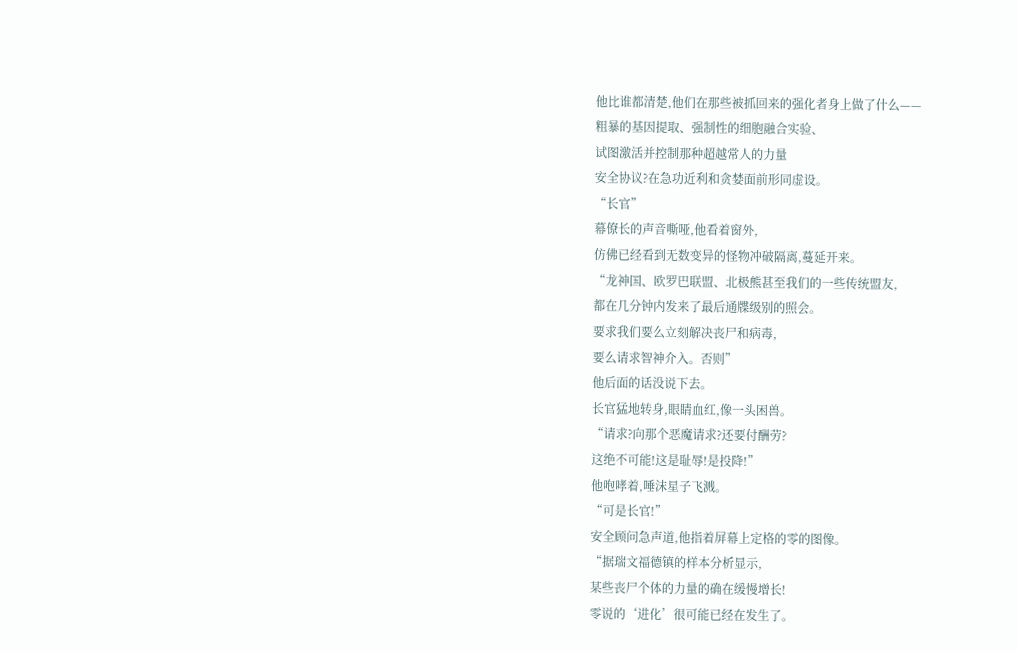他比谁都清楚,他们在那些被抓回来的强化者身上做了什么——
粗暴的基因提取、强制性的细胞融合实验、
试图激活并控制那种超越常人的力量
安全协议?在急功近利和贪婪面前形同虚设。
“长官”
幕僚长的声音嘶哑,他看着窗外,
仿佛已经看到无数变异的怪物冲破隔离,蔓延开来。
“龙神国、欧罗巴联盟、北极熊甚至我们的一些传统盟友,
都在几分钟内发来了最后通牒级别的照会。
要求我们要么立刻解决丧尸和病毒,
要么请求智神介入。否则”
他后面的话没说下去。
长官猛地转身,眼睛血红,像一头困兽。
“请求?向那个恶魔请求?还要付酬劳?
这绝不可能!这是耻辱!是投降!”
他咆哮着,唾沫星子飞溅。
“可是长官!”
安全顾问急声道,他指着屏幕上定格的零的图像。
“据瑞文福德镇的样本分析显示,
某些丧尸个体的力量的确在缓慢增长!
零说的‘进化’很可能已经在发生了。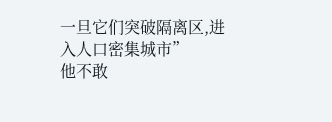一旦它们突破隔离区,进入人口密集城市”
他不敢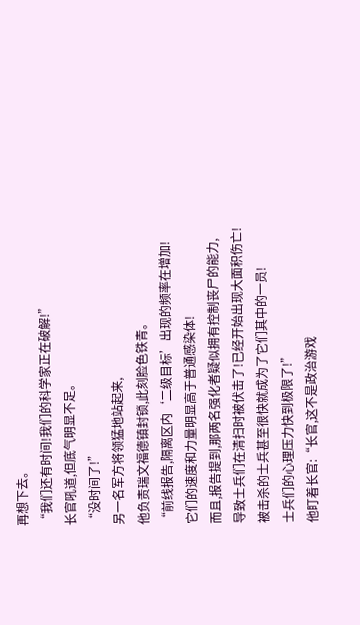再想下去。
“我们还有时间!我们的科学家正在破解!”
长官吼道,但底气明显不足。
“没时间了!”
另一名军方将领猛地站起来,
他负责瑞文福德镇封锁,此刻脸色铁青。
“前线报告,隔离区内‘二级目标’出现的频率在增加!
它们的速度和力量明显高于普通感染体!
而且,报告提到,那两名强化者疑似拥有控制丧尸的能力,
导致士兵们在清扫时被伏击了!已经开始出现大面积伤亡!
被击杀的士兵甚至很快就成为了它们其中的一员!
士兵们的心理压力快到极限了!”
他盯着长官:“长官,这不是政治游戏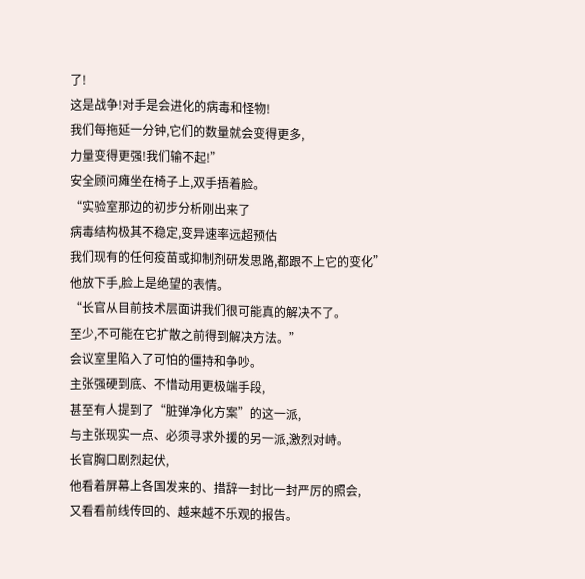了!
这是战争!对手是会进化的病毒和怪物!
我们每拖延一分钟,它们的数量就会变得更多,
力量变得更强!我们输不起!”
安全顾问瘫坐在椅子上,双手捂着脸。
“实验室那边的初步分析刚出来了
病毒结构极其不稳定,变异速率远超预估
我们现有的任何疫苗或抑制剂研发思路,都跟不上它的变化”
他放下手,脸上是绝望的表情。
“长官从目前技术层面讲我们很可能真的解决不了。
至少,不可能在它扩散之前得到解决方法。”
会议室里陷入了可怕的僵持和争吵。
主张强硬到底、不惜动用更极端手段,
甚至有人提到了“脏弹净化方案”的这一派,
与主张现实一点、必须寻求外援的另一派,激烈对峙。
长官胸口剧烈起伏,
他看着屏幕上各国发来的、措辞一封比一封严厉的照会,
又看看前线传回的、越来越不乐观的报告。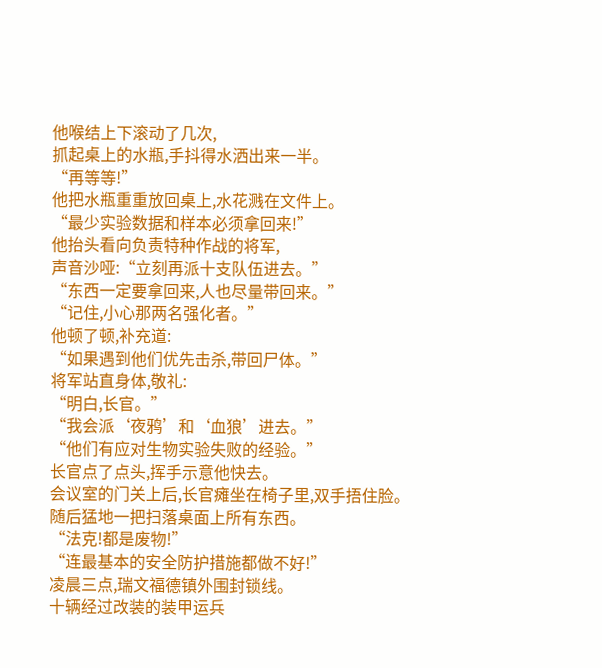他喉结上下滚动了几次,
抓起桌上的水瓶,手抖得水洒出来一半。
“再等等!”
他把水瓶重重放回桌上,水花溅在文件上。
“最少实验数据和样本必须拿回来!”
他抬头看向负责特种作战的将军,
声音沙哑:“立刻再派十支队伍进去。”
“东西一定要拿回来,人也尽量带回来。”
“记住,小心那两名强化者。”
他顿了顿,补充道:
“如果遇到他们优先击杀,带回尸体。”
将军站直身体,敬礼:
“明白,长官。”
“我会派‘夜鸦’和‘血狼’进去。”
“他们有应对生物实验失败的经验。”
长官点了点头,挥手示意他快去。
会议室的门关上后,长官瘫坐在椅子里,双手捂住脸。
随后猛地一把扫落桌面上所有东西。
“法克!都是废物!”
“连最基本的安全防护措施都做不好!”
凌晨三点,瑞文福德镇外围封锁线。
十辆经过改装的装甲运兵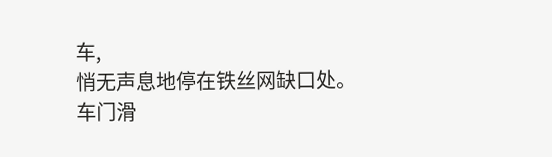车,
悄无声息地停在铁丝网缺口处。
车门滑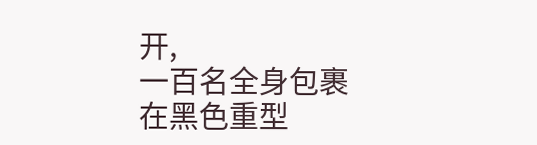开,
一百名全身包裹在黑色重型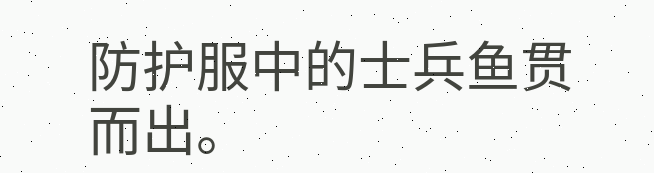防护服中的士兵鱼贯而出。